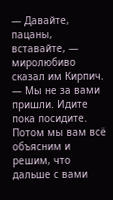— Давайте, пацаны, вставайте, — миролюбиво сказал им Кирпич. — Мы не за вами пришли. Идите пока посидите. Потом мы вам всё объясним и решим, что дальше с вами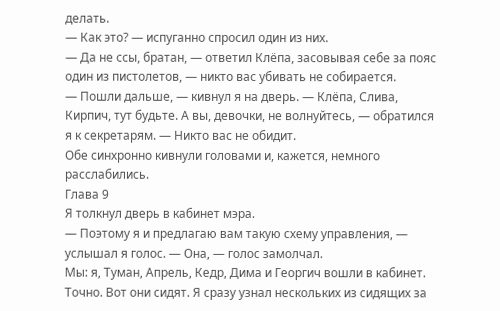делать.
— Как это? — испуганно спросил один из них.
— Да не ссы, братан, — ответил Клёпа, засовывая себе за пояс один из пистолетов, — никто вас убивать не собирается.
— Пошли дальше, — кивнул я на дверь. — Клёпа, Слива, Кирпич, тут будьте. А вы, девочки, не волнуйтесь, — обратился я к секретарям. — Никто вас не обидит.
Обе синхронно кивнули головами и, кажется, немного расслабились.
Глава 9
Я толкнул дверь в кабинет мэра.
— Поэтому я и предлагаю вам такую схему управления, — услышал я голос. — Она, — голос замолчал.
Мы: я, Туман, Апрель, Кедр, Дима и Георгич вошли в кабинет. Точно. Вот они сидят. Я сразу узнал нескольких из сидящих за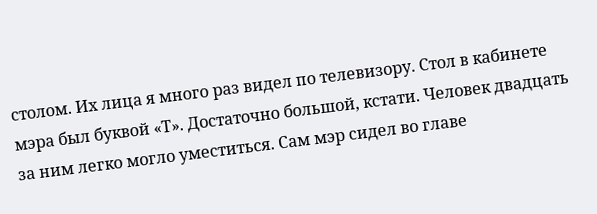столом. Их лица я много раз видел по телевизору. Стол в кабинете мэра был буквой «Т». Достаточно большой, кстати. Человек двадцать за ним легко могло уместиться. Сам мэр сидел во главе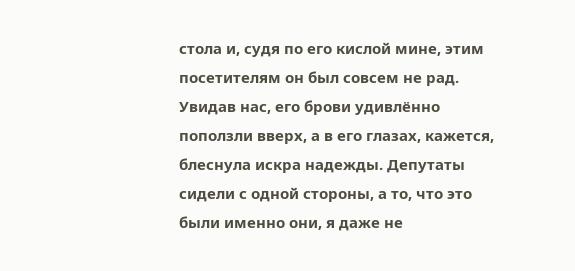стола и, судя по его кислой мине, этим посетителям он был совсем не рад. Увидав нас, его брови удивлённо поползли вверх, а в его глазах, кажется, блеснула искра надежды. Депутаты сидели с одной стороны, а то, что это были именно они, я даже не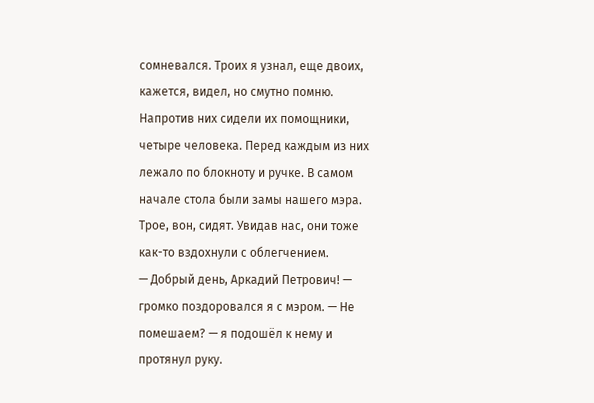сомневался. Троих я узнал, еще двоих, кажется, видел, но смутно помню. Напротив них сидели их помощники, четыре человека. Перед каждым из них лежало по блокноту и ручке. В самом начале стола были замы нашего мэра. Трое, вон, сидят. Увидав нас, они тоже как-то вздохнули с облегчением.
— Добрый день, Аркадий Петрович! — громко поздоровался я с мэром. — Не помешаем? — я подошёл к нему и протянул руку.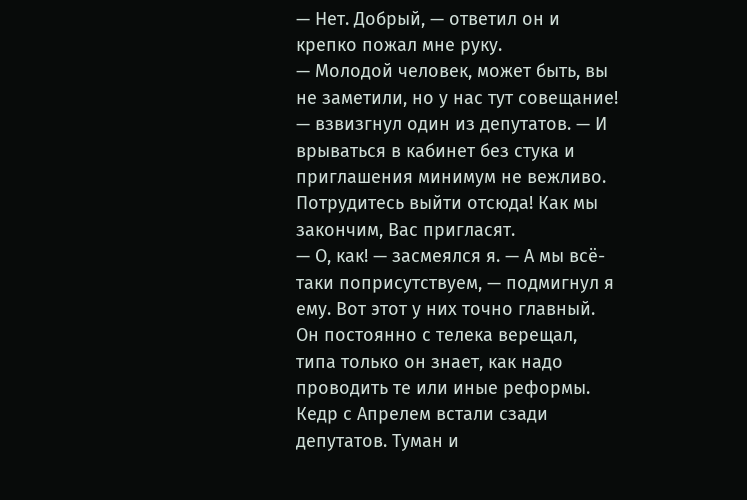— Нет. Добрый, — ответил он и крепко пожал мне руку.
— Молодой человек, может быть, вы не заметили, но у нас тут совещание! — взвизгнул один из депутатов. — И врываться в кабинет без стука и приглашения минимум не вежливо. Потрудитесь выйти отсюда! Как мы закончим, Вас пригласят.
— О, как! — засмеялся я. — А мы всё-таки поприсутствуем, — подмигнул я ему. Вот этот у них точно главный. Он постоянно с телека верещал, типа только он знает, как надо проводить те или иные реформы.
Кедр с Апрелем встали сзади депутатов. Туман и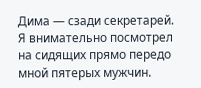Дима — сзади секретарей. Я внимательно посмотрел на сидящих прямо передо мной пятерых мужчин.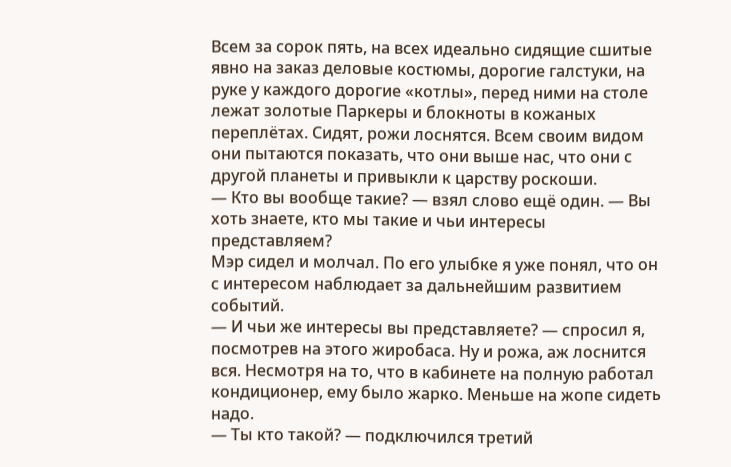Всем за сорок пять, на всех идеально сидящие сшитые явно на заказ деловые костюмы, дорогие галстуки, на руке у каждого дорогие «котлы», перед ними на столе лежат золотые Паркеры и блокноты в кожаных переплётах. Сидят, рожи лоснятся. Всем своим видом они пытаются показать, что они выше нас, что они с другой планеты и привыкли к царству роскоши.
— Кто вы вообще такие? — взял слово ещё один. — Вы хоть знаете, кто мы такие и чьи интересы представляем?
Мэр сидел и молчал. По его улыбке я уже понял, что он с интересом наблюдает за дальнейшим развитием событий.
— И чьи же интересы вы представляете? — спросил я, посмотрев на этого жиробаса. Ну и рожа, аж лоснится вся. Несмотря на то, что в кабинете на полную работал кондиционер, ему было жарко. Меньше на жопе сидеть надо.
— Ты кто такой? — подключился третий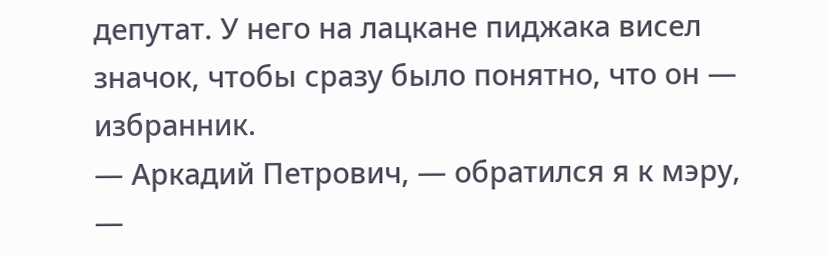депутат. У него на лацкане пиджака висел значок, чтобы сразу было понятно, что он — избранник.
— Аркадий Петрович, — обратился я к мэру, —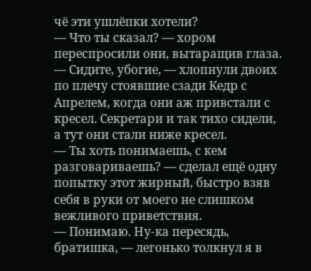чё эти ушлёпки хотели?
— Что ты сказал? — хором переспросили они, вытаращив глаза.
— Сидите, убогие, — хлопнули двоих по плечу стоявшие сзади Кедр с Апрелем, когда они аж привстали с кресел. Секретари и так тихо сидели, а тут они стали ниже кресел.
— Ты хоть понимаешь, с кем разговариваешь? — сделал ещё одну попытку этот жирный, быстро взяв себя в руки от моего не слишком вежливого приветствия.
— Понимаю. Ну-ка пересядь, братишка, — легонько толкнул я в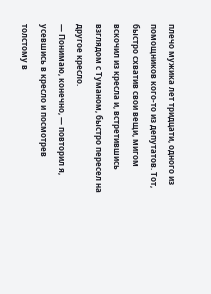плечо мужика лет тридцати, одного из помощников кого-то из депутатов. Тот, быстро схватив свои вещи, мигом вскочил из кресла и, встретившись взглядом с Туманом, быстро пересел на другое кресло.
— Понимаю, конечно, — повторил я, усевшись в кресло и посмотрев толстому в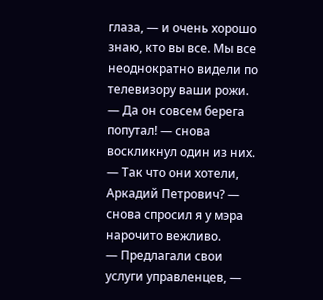глаза, — и очень хорошо знаю, кто вы все. Мы все неоднократно видели по телевизору ваши рожи.
— Да он совсем берега попутал! — снова воскликнул один из них.
— Так что они хотели, Аркадий Петрович? — снова спросил я у мэра нарочито вежливо.
— Предлагали свои услуги управленцев, —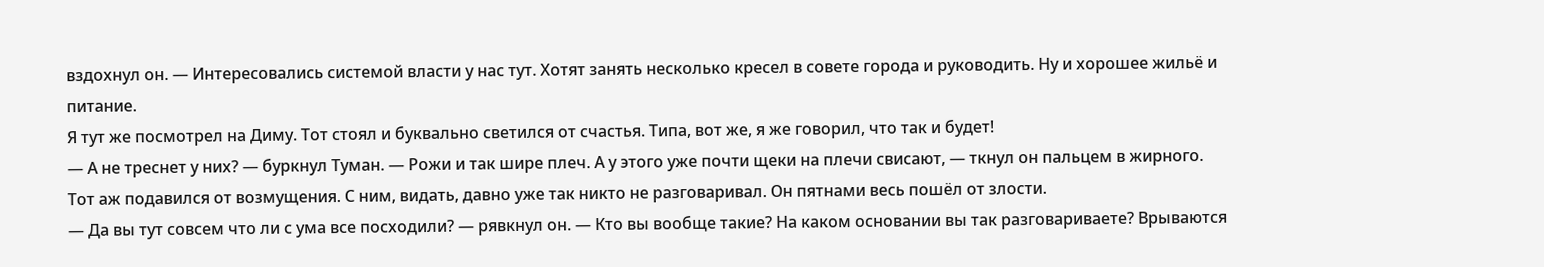вздохнул он. — Интересовались системой власти у нас тут. Хотят занять несколько кресел в совете города и руководить. Ну и хорошее жильё и питание.
Я тут же посмотрел на Диму. Тот стоял и буквально светился от счастья. Типа, вот же, я же говорил, что так и будет!
— А не треснет у них? — буркнул Туман. — Рожи и так шире плеч. А у этого уже почти щеки на плечи свисают, — ткнул он пальцем в жирного.
Тот аж подавился от возмущения. С ним, видать, давно уже так никто не разговаривал. Он пятнами весь пошёл от злости.
— Да вы тут совсем что ли с ума все посходили? — рявкнул он. — Кто вы вообще такие? На каком основании вы так разговариваете? Врываются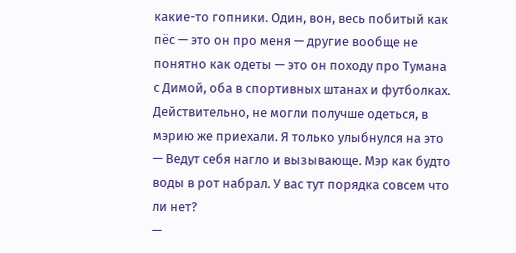какие-то гопники. Один, вон, весь побитый как пёс — это он про меня — другие вообще не понятно как одеты — это он походу про Тумана с Димой, оба в спортивных штанах и футболках. Действительно, не могли получше одеться, в мэрию же приехали. Я только улыбнулся на это — Ведут себя нагло и вызывающе. Мэр как будто воды в рот набрал. У вас тут порядка совсем что ли нет?
—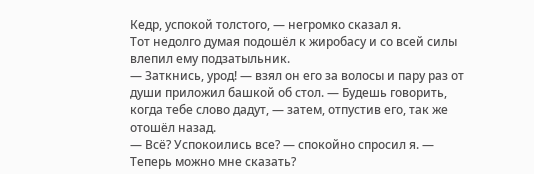Кедр, успокой толстого, — негромко сказал я.
Тот недолго думая подошёл к жиробасу и со всей силы влепил ему подзатыльник.
— Заткнись, урод! — взял он его за волосы и пару раз от души приложил башкой об стол. — Будешь говорить, когда тебе слово дадут, — затем, отпустив его, так же отошёл назад.
— Всё? Успокоились все? — спокойно спросил я. — Теперь можно мне сказать?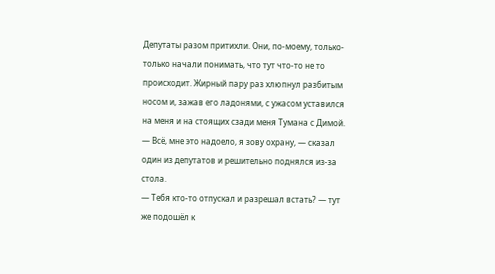Депутаты разом притихли. Они, по-моему, только-только начали понимать, что тут что-то не то происходит. Жирный пару раз хлюпнул разбитым носом и, зажав его ладонями, с ужасом уставился на меня и на стоящих сзади меня Тумана с Димой.
— Всё, мне это надоело, я зову охрану, — сказал один из депутатов и решительно поднялся из-за стола.
— Тебя кто-то отпускал и разрешал встать? — тут же подошёл к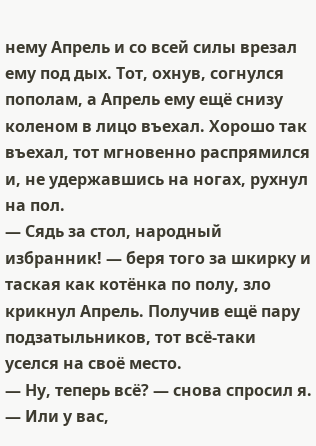нему Апрель и со всей силы врезал ему под дых. Тот, охнув, согнулся пополам, а Апрель ему ещё снизу коленом в лицо въехал. Хорошо так въехал, тот мгновенно распрямился и, не удержавшись на ногах, рухнул на пол.
— Сядь за стол, народный избранник! — беря того за шкирку и таская как котёнка по полу, зло крикнул Апрель. Получив ещё пару подзатыльников, тот всё-таки уселся на своё место.
— Ну, теперь всё? — снова спросил я. — Или у вас,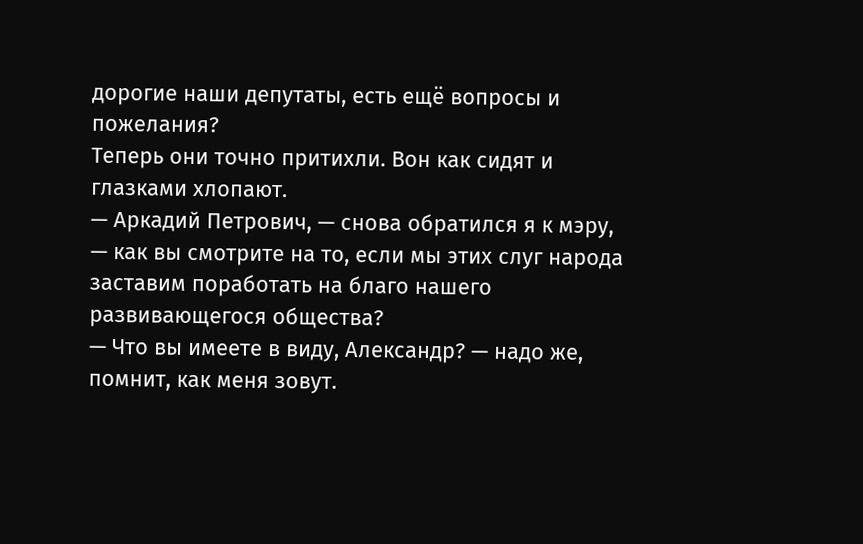дорогие наши депутаты, есть ещё вопросы и пожелания?
Теперь они точно притихли. Вон как сидят и глазками хлопают.
— Аркадий Петрович, — снова обратился я к мэру, — как вы смотрите на то, если мы этих слуг народа заставим поработать на благо нашего развивающегося общества?
— Что вы имеете в виду, Александр? — надо же, помнит, как меня зовут.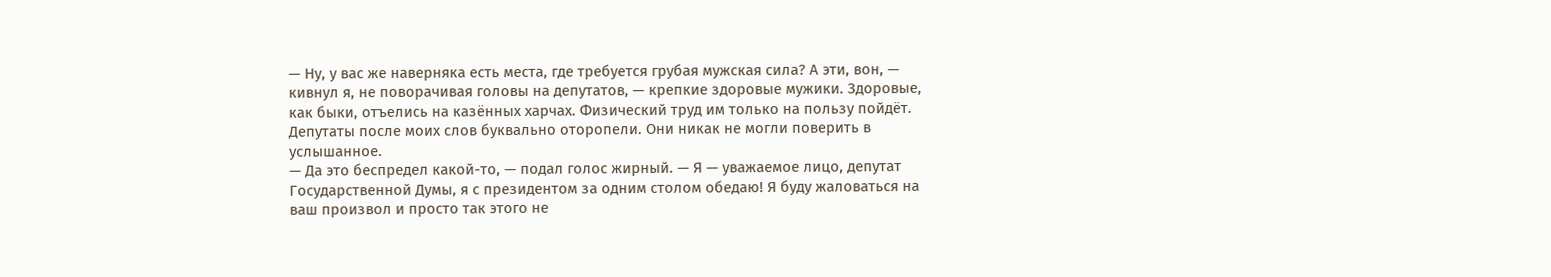— Ну, у вас же наверняка есть места, где требуется грубая мужская сила? А эти, вон, — кивнул я, не поворачивая головы на депутатов, — крепкие здоровые мужики. Здоровые, как быки, отъелись на казённых харчах. Физический труд им только на пользу пойдёт.
Депутаты после моих слов буквально оторопели. Они никак не могли поверить в услышанное.
— Да это беспредел какой-то, — подал голос жирный. — Я — уважаемое лицо, депутат Государственной Думы, я с президентом за одним столом обедаю! Я буду жаловаться на ваш произвол и просто так этого не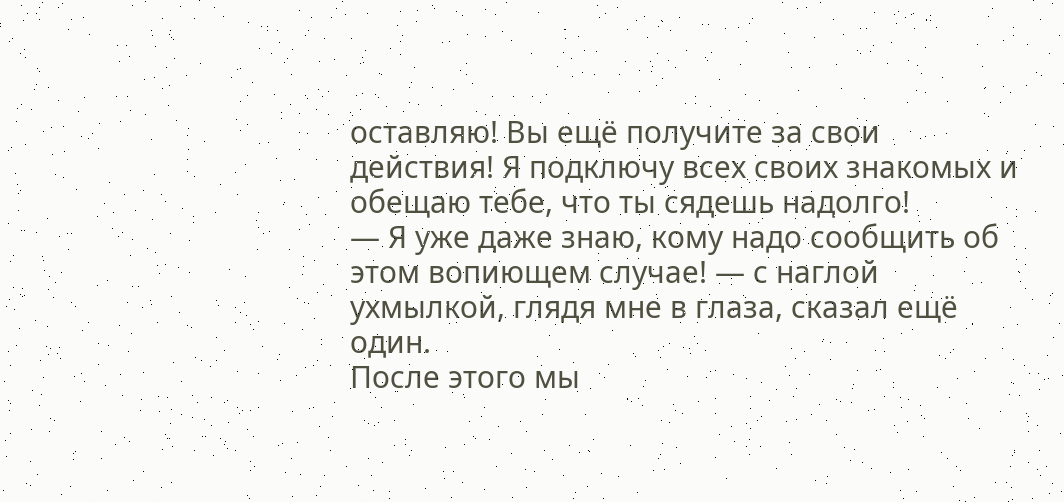оставляю! Вы ещё получите за свои действия! Я подключу всех своих знакомых и обещаю тебе, что ты сядешь надолго!
— Я уже даже знаю, кому надо сообщить об этом вопиющем случае! — с наглой ухмылкой, глядя мне в глаза, сказал ещё один.
После этого мы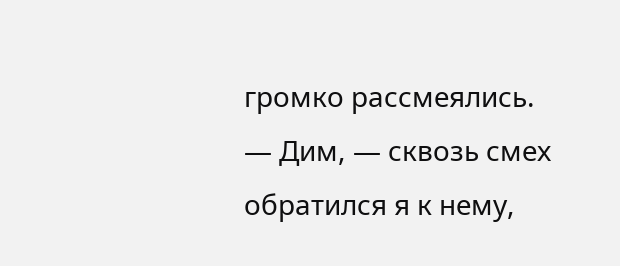громко рассмеялись.
— Дим, — сквозь смех обратился я к нему,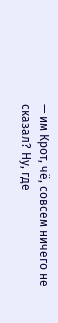— им Крот, чё, совсем ничего не сказал? Ну, где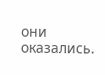они оказались.